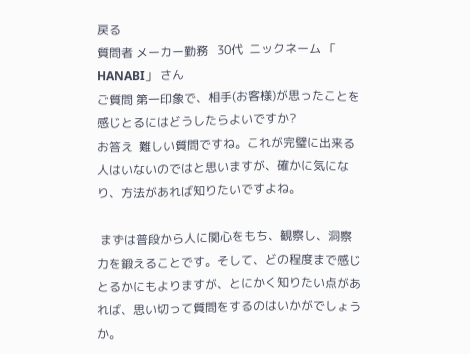戻る
質問者 メーカー勤務   30代  ニックネーム 「 HANABI」 さん
ご質問 第一印象で、相手(お客様)が思ったことを感じとるにはどうしたらよいですか?
お答え  難しい質問ですね。これが完璧に出来る人はいないのではと思いますが、確かに気になり、方法があれば知りたいですよね。

 まずは普段から人に関心をもち、観察し、洞察力を鍛えることです。そして、どの程度まで感じとるかにもよりますが、とにかく知りたい点があれば、思い切って質問をするのはいかがでしょうか。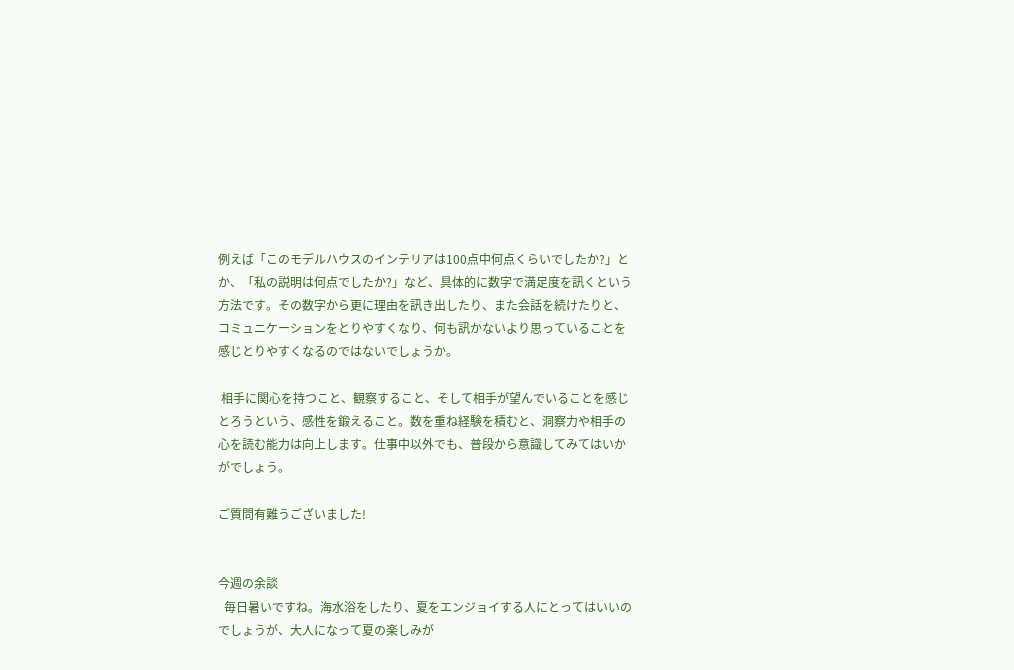例えば「このモデルハウスのインテリアは100点中何点くらいでしたか?」とか、「私の説明は何点でしたか?」など、具体的に数字で満足度を訊くという方法です。その数字から更に理由を訊き出したり、また会話を続けたりと、コミュニケーションをとりやすくなり、何も訊かないより思っていることを感じとりやすくなるのではないでしょうか。

 相手に関心を持つこと、観察すること、そして相手が望んでいることを感じとろうという、感性を鍛えること。数を重ね経験を積むと、洞察力や相手の心を読む能力は向上します。仕事中以外でも、普段から意識してみてはいかがでしょう。

ご質問有難うございました!


今週の余談
  毎日暑いですね。海水浴をしたり、夏をエンジョイする人にとってはいいのでしょうが、大人になって夏の楽しみが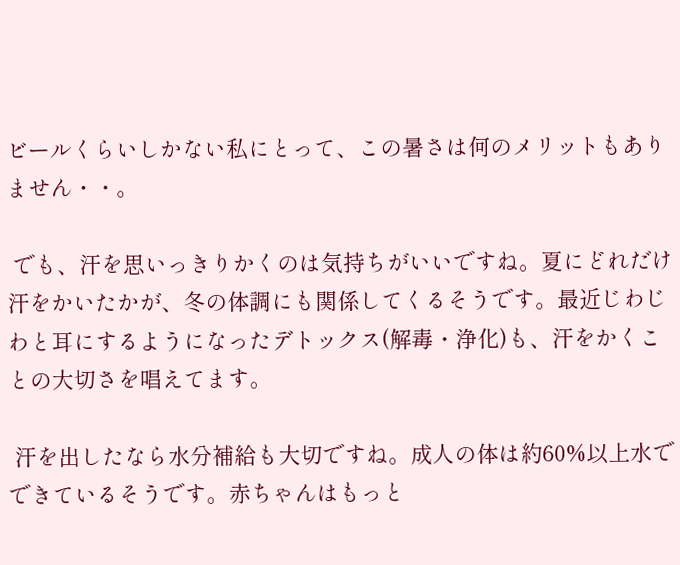ビールくらいしかない私にとって、この暑さは何のメリットもありません・・。

 でも、汗を思いっきりかくのは気持ちがいいですね。夏にどれだけ汗をかいたかが、冬の体調にも関係してくるそうです。最近じわじわと耳にするようになったデトックス(解毒・浄化)も、汗をかくことの大切さを唱えてます。

 汗を出したなら水分補給も大切ですね。成人の体は約60%以上水でできているそうです。赤ちゃんはもっと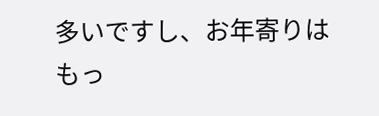多いですし、お年寄りはもっ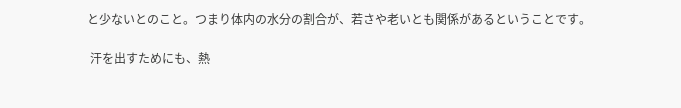と少ないとのこと。つまり体内の水分の割合が、若さや老いとも関係があるということです。

 汗を出すためにも、熱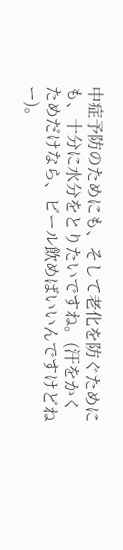中症予防のためにも、そして老化を防ぐためにも、十分に水分をとりたいですね。(汗をかくためだけなら、ビール飲めばいいんですけどねー)。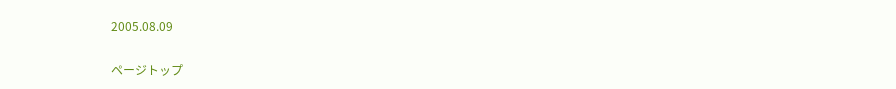2005.08.09

ページトップ